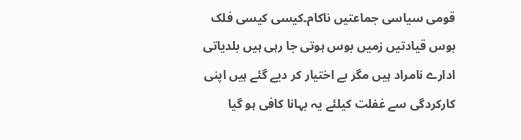قومی سیاسی جماعتیں ناکام۔کیسی کیسی فلک بوس قیادتیں زمیں بوس ہوتی جا رہی ہیں بلدیاتی ادارے نامراد ہیں مگر بے اختیار کر دیے گئے ہیں اپنی کارکردگی سے غفلت کیلئے یہ بہانا کافی ہو گیا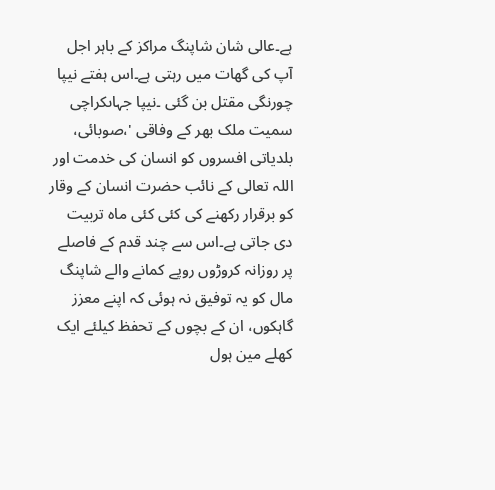ہے۔عالی شان شاپنگ مراکز کے باہر اجل آپ کی گھات میں رہتی ہے۔اس ہفتے نیپا چورنگی مقتل بن گئی ۔نیپا جہاںکراچی سمیت ملک بھر کے وفاقی '،صوبائی، بلدیاتی افسروں کو انسان کی خدمت اور اللہ تعالی کے نائب حضرت انسان کے وقار کو برقرار رکھنے کی کئی کئی ماہ تربیت دی جاتی ہے۔اس سے چند قدم کے فاصلے پر روزانہ کروڑوں روپے کمانے والے شاپنگ مال کو یہ توفیق نہ ہوئی کہ اپنے معزز گاہکوں، ان کے بچوں کے تحفظ کیلئے ایک کھلے مین ہول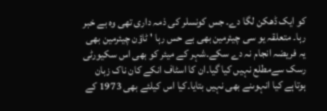کو ایک ڈھکن لگا دے۔ جس کونسلر کی ذمہ داری تھی وہ بے خبر رہا۔ متعلقہ یو سی چیئرمین بھی بے حس رہا ' ٹاؤن چیئرمین بھی یہ فریضہ انجام نہ دے سکے۔شہر کے میئر کو بھی اس سکیورٹی رسک سےمطلع نہیں کیا گیا۔ان کا اسٹاف انکے کان ناک زبان ہوتاہے کیا انہوںنے بھی نہیں بتایا۔کیا اس کیلئے بھی 1973 کے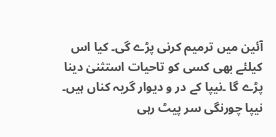آئین میں ترمیم کرنی پڑے گی۔ کیا اس کیلئے بھی کسی کو تاحیات استثنیٰ دینا پڑے گا ۔نیپا کے در و دیوار گریہ کناں ہیں۔ نیپا چورنگی سر پیٹ رہی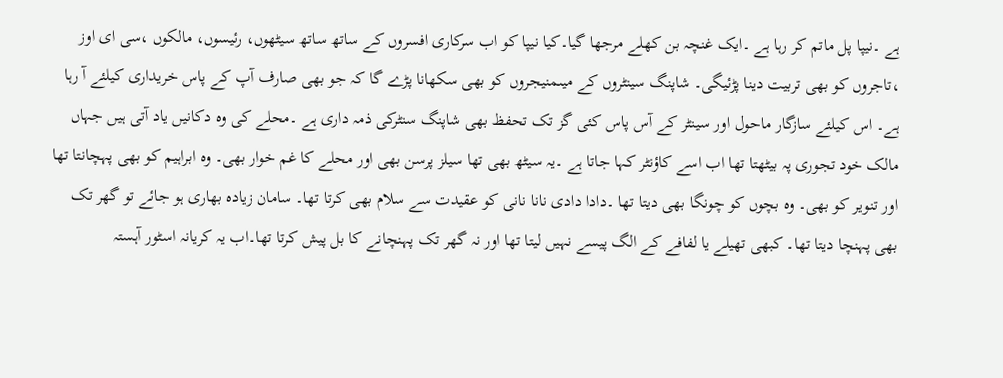ہے ۔نیپا پل ماتم کر رہا ہے ۔ایک غنچہ بن کھلے مرجھا گیا۔کیا نیپا کو اب سرکاری افسروں کے ساتھ ساتھ سیٹھوں، رئیسوں، مالکوں ،سی ای اوز ،تاجروں کو بھی تربیت دینا پڑئیگی۔ شاپنگ سینٹروں کے میںمنیجروں کو بھی سکھانا پڑے گا کہ جو بھی صارف آپ کے پاس خریداری کیلئے آ رہا ہے۔ اس کیلئے سازگار ماحول اور سینٹر کے آس پاس کئی گز تک تحفظ بھی شاپنگ سنٹرکی ذمہ داری ہے ۔محلے کی وہ دکانیں یاد آتی ہیں جہاں مالک خود تجوری پہ بیٹھتا تھا اب اسے کاؤنٹر کہا جاتا ہے ۔یہ سیٹھ بھی تھا سیلز پرسن بھی اور محلے کا غم خوار بھی۔ وہ ابراہیم کو بھی پہچانتا تھا اور تنویر کو بھی۔ وہ بچوں کو چونگا بھی دیتا تھا ۔دادا دادی نانا نانی کو عقیدت سے سلام بھی کرتا تھا۔ سامان زیادہ بھاری ہو جائے تو گھر تک بھی پہنچا دیتا تھا۔ کبھی تھیلے یا لفافے کے الگ پیسے نہیں لیتا تھا اور نہ گھر تک پہنچانے کا بل پیش کرتا تھا۔اب یہ کریانہ اسٹور آہستہ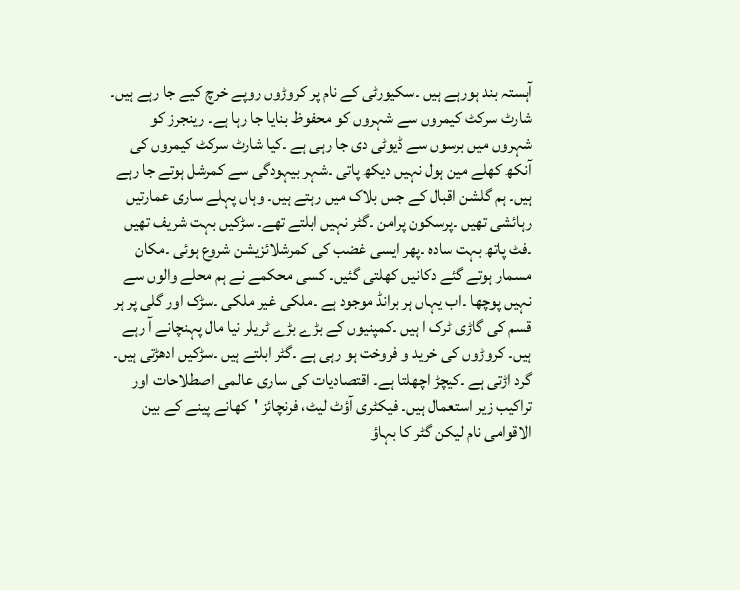آہستہ بند ہورہے ہیں ۔سکیورٹی کے نام پر کروڑوں روپے خرچ کیے جا رہے ہیں۔ شارٹ سرکٹ کیمروں سے شہروں کو محفوظ بنایا جا رہا ہے۔ رینجرز کو شہروں میں برسوں سے ڈیوٹی دی جا رہی ہے ۔کیا شارٹ سرکٹ کیمروں کی آنکھ کھلے مین ہول نہیں دیکھ پاتی ۔شہر بیہودگی سے کمرشل ہوتے جا رہے ہیں۔ ہم گلشن اقبال کے جس بلاک میں رہتے ہیں۔ وہاں پہلے ساری عمارتیں رہائشی تھیں ۔پرسکون پرامن ۔گٹر نہیں ابلتے تھے۔ سڑکیں بہت شریف تھیں ۔فٹ پاتھ بہت سادہ ۔پھر ایسی غضب کی کمرشلائزیشن شروع ہوئی ۔مکان مسمار ہوتے گئے دکانیں کھلتی گئیں۔ کسی محکمے نے ہم محلے والوں سے نہیں پوچھا ۔اب یہاں ہر برانڈ موجود ہے ۔ملکی غیر ملکی ۔سڑک اور گلی پر ہر قسم کی گاڑی ٹرک ا ہیں ۔کمپنیوں کے بڑے بڑے ٹریلر نیا مال پہنچانے آ رہے ہیں۔ کروڑوں کی خرید و فروخت ہو رہی ہے ۔گٹر ابلتے ہیں ۔سڑکیں ادھڑتی ہیں۔ گرد اڑتی ہے ۔کیچڑ اچھلتا ہے۔ اقتصادیات کی ساری عالمی اصطلاحات اور تراکیب زیر استعمال ہیں۔ فیکٹری آؤٹ لیٹ، فرنچائز 'کھانے پینے کے بین الاقوامی نام لیکن گٹر کا بہاؤ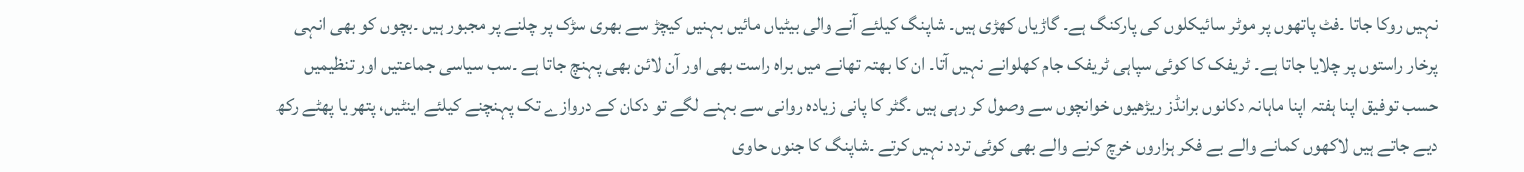نہیں روکا جاتا ۔فٹ پاتھوں پر موٹر سائیکلوں کی پارکنگ ہے۔ گاڑیاں کھڑی ہیں۔ شاپنگ کیلئے آنے والی بیٹیاں مائیں بہنیں کیچڑ سے بھری سڑک پر چلنے پر مجبور ہیں ۔بچوں کو بھی انہی پرخار راستوں پر چلایا جاتا ہے۔ ٹریفک کا کوئی سپاہی ٹریفک جام کھلوانے نہیں آتا۔ ان کا بھتہ تھانے میں براہ راست بھی اور آن لائن بھی پہنچ جاتا ہے ۔سب سیاسی جماعتیں اور تنظیمیں حسب توفیق اپنا ہفتہ اپنا ماہانہ دکانوں برانڈز ریڑھیوں خوانچوں سے وصول کر رہی ہیں ۔گٹر کا پانی زیادہ روانی سے بہنے لگے تو دکان کے دروازے تک پہنچنے کیلئے اینٹیں، پتھر یا پھٹے رکھ دیے جاتے ہیں لاکھوں کمانے والے بے فکر ہزاروں خرچ کرنے والے بھی کوئی تردد نہیں کرتے ۔شاپنگ کا جنوں حاوی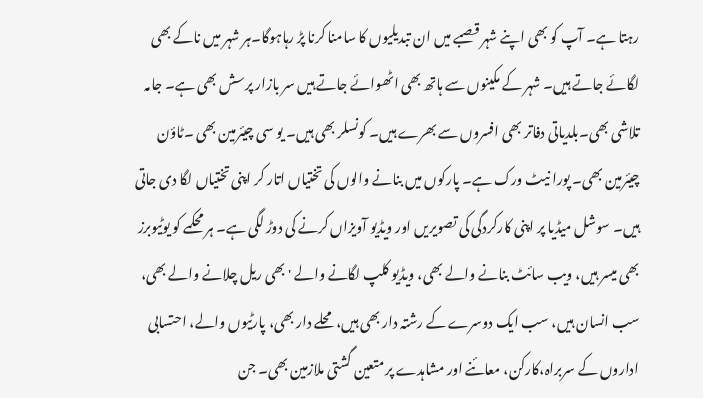رہتا ہے۔ آپ کو بھی اپنے شہر قصبے میں ان تبدیلیوں کا سامنا کرنا پڑ رہاہوگا۔ہر شہر میں ناکے بھی لگائے جاتے ہیں۔ شہر کے مکینوں سے ہاتھ بھی اٹھوائے جاتے ہیں سر بازار پرسش بھی ہے۔ جامہ تلاشی بھی۔بلدیاتی دفاتر بھی افسروں سے بھرے ہیں۔ کونسلر بھی ہیں۔ یو سی چیئرمین بھی ۔ٹاؤن چیئرمین بھی۔ پورا نیٹ ورک ہے۔ پارکوں میں بنانے والوں کی تختیاں اتار کر اپنی تختیاں لگا دی جاتی ہیں۔ سوشل میڈیا پر اپنی کارکردگی کی تصویریں اور ویڈیو آویزاں کرنے کی دوڑ لگی ہے۔ ہر محکمے کو یوٹیوبرز بھی میسر ہیں، ویب سائٹ بنانے والے بھی، ویڈیو کلپ لگانے والے 'بھی ریل چلانے والے بھی، سب انسان ہیں، سب ایک دوسرے کے رشتہ دار بھی ہیں، محلے دار بھی، پارٹیوں والے، احتسابی اداروں کے سربراہ،کارکن، معائنے اور مشاہدے پر متعین گشتی ملازمین بھی۔ جن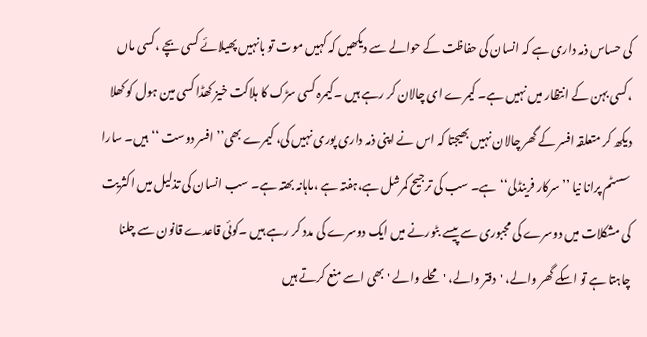کی حساس ذمہ داری ہے کہ انسان کی حفاظت کے حوالے سے دیکھیں کہ کہیں موت تو بانہیں پھیلائے کسی بچے ،کسی ماں ،کسی بہن کے انتظار میں نہیں ہے۔ کیمرے ای چالان کر رہے ہیں ۔کیمرہ کسی سڑک کا ہلاکت خیز کھڈا کسی مین ہول کو کھلا دیکھ کر متعلقہ افسر کے گھر چالان نہیں بھیجتا کہ اس نے اپنی ذمہ داری پوری نہیں کی، کیمرے بھی’’افسر دوست ‘‘ہیں۔ سارا سسٹم پرانا نیا ’’سرکار فرینڈلی‘‘ہے۔ سب کی ترجیح کمرشل ہے،ہفتہ ہے ،ماہانہ بھتہ ہے۔ سب انسان کی تذلیل میں اکثریت کی مشکلات میں دوسرے کی مجبوری سے پیسے بٹورنے میں ایک دوسرے کی مدد کر رہے ہیں ۔کوئی قاعدے قانون سے چلنا چاہتا ہے تو اسکے گھر والے، 'دفتر والے، 'محلے والے 'بھی اسے منع کرتے ہیں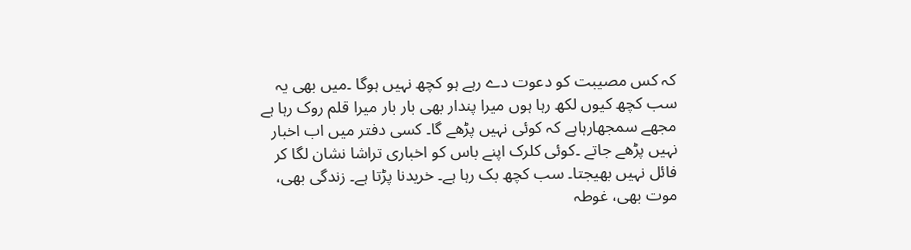کہ کس مصیبت کو دعوت دے رہے ہو کچھ نہیں ہوگا ۔میں بھی یہ سب کچھ کیوں لکھ رہا ہوں میرا پندار بھی بار بار میرا قلم روک رہا ہے مجھے سمجھارہاہے کہ کوئی نہیں پڑھے گا۔ کسی دفتر میں اب اخبار نہیں پڑھے جاتے ۔کوئی کلرک اپنے باس کو اخباری تراشا نشان لگا کر فائل نہیں بھیجتا۔ سب کچھ بک رہا ہے۔ خریدنا پڑتا ہے۔ زندگی بھی، موت بھی، غوطہ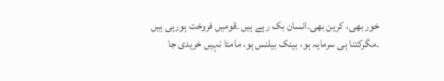خور بھی، کرین بھی۔انسان بک رہے ہیں ۔قومیں فروخت ہورہی ہیں ۔مگرکتنا ہی سرمایہ ہو، بینک بیلنس ہو، مامتا نہیں خریدی جا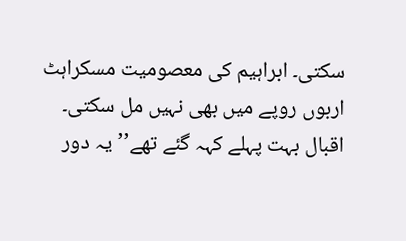سکتی۔ ابراہیم کی معصومیت مسکراہٹ اربوں روپے میں بھی نہیں مل سکتی۔ اقبال بہت پہلے کہہ گئے تھے’’یہ دور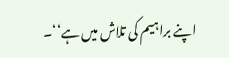اپنے براہیم کی تلاش میں ہے‘‘۔